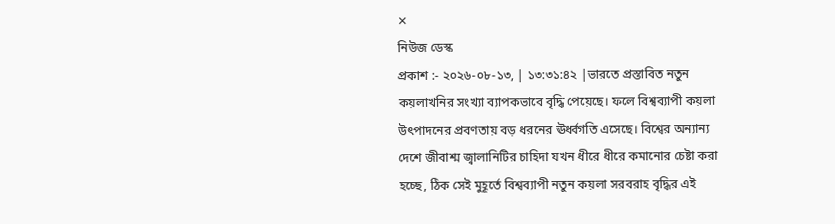✕
নিউজ ডেস্ক
প্রকাশ :- ২০২৬-০৮-১৩, | ১৩:৩১:৪২ |ভারতে প্রস্তাবিত নতুন কয়লাখনির সংখ্যা ব্যাপকভাবে বৃদ্ধি পেয়েছে। ফলে বিশ্বব্যাপী কয়লা উৎপাদনের প্রবণতায় বড় ধরনের ঊর্ধ্বগতি এসেছে। বিশ্বের অন্যান্য দেশে জীবাশ্ম জ্বালানিটির চাহিদা যখন ধীরে ধীরে কমানোর চেষ্টা করা হচ্ছে, ঠিক সেই মুহূর্তে বিশ্বব্যাপী নতুন কয়লা সরবরাহ বৃদ্ধির এই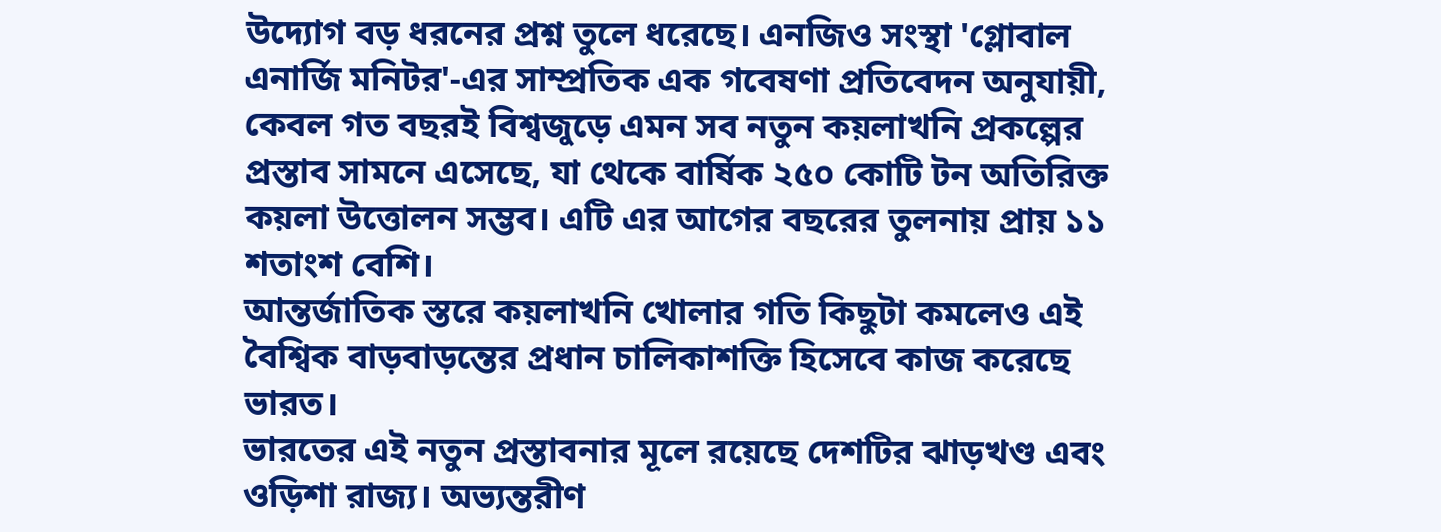উদ্যোগ বড় ধরনের প্রশ্ন তুলে ধরেছে। এনজিও সংস্থা 'গ্লোবাল এনার্জি মনিটর'-এর সাম্প্রতিক এক গবেষণা প্রতিবেদন অনুযায়ী, কেবল গত বছরই বিশ্বজুড়ে এমন সব নতুন কয়লাখনি প্রকল্পের প্রস্তাব সামনে এসেছে, যা থেকে বার্ষিক ২৫০ কোটি টন অতিরিক্ত কয়লা উত্তোলন সম্ভব। এটি এর আগের বছরের তুলনায় প্রায় ১১ শতাংশ বেশি।
আন্তর্জাতিক স্তরে কয়লাখনি খোলার গতি কিছুটা কমলেও এই বৈশ্বিক বাড়বাড়ন্তের প্রধান চালিকাশক্তি হিসেবে কাজ করেছে ভারত।
ভারতের এই নতুন প্রস্তাবনার মূলে রয়েছে দেশটির ঝাড়খণ্ড এবং ওড়িশা রাজ্য। অভ্যন্তরীণ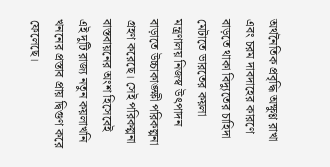অর্থনৈতিক প্রবৃদ্ধি অক্ষুণ্ণ রাখা এবং চরম দাবদাহের কারণে বাড়তে থাকা বিদ্যুতের চাহিদা মেটাতে ভারতের কয়লা মন্ত্রণালয় নিজস্ব উৎপাদন বাড়াতে উচ্চাকাঙ্ক্ষী পরিকল্পনা গ্রহণ করেছে। সেই পরিকল্পনা বাস্তবায়নের অংশ হিসেবেই এই দুটি রাজ্য নতুন কয়লাখনি খননের প্রস্তাব প্রায় দ্বিগুণ করে ফেলেছে।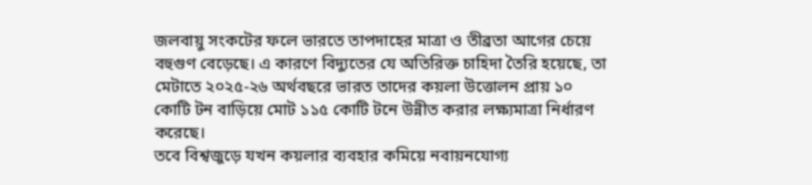জলবায়ু সংকটের ফলে ভারতে তাপদাহের মাত্রা ও তীব্রতা আগের চেয়ে বহুগুণ বেড়েছে। এ কারণে বিদ্যুতের যে অতিরিক্ত চাহিদা তৈরি হয়েছে, তা মেটাতে ২০২৫-২৬ অর্থবছরে ভারত তাদের কয়লা উত্তোলন প্রায় ১০ কোটি টন বাড়িয়ে মোট ১১৫ কোটি টনে উন্নীত করার লক্ষ্যমাত্রা নির্ধারণ করেছে।
তবে বিশ্বজুড়ে যখন কয়লার ব্যবহার কমিয়ে নবায়নযোগ্য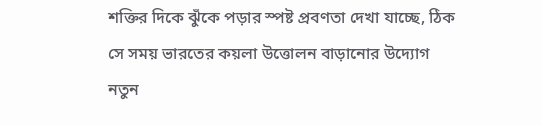শক্তির দিকে ঝুঁকে পড়ার স্পষ্ট প্রবণতা দেখা যাচ্ছে, ঠিক সে সময় ভারতের কয়লা উত্তোলন বাড়ানোর উদ্যোগ নতুন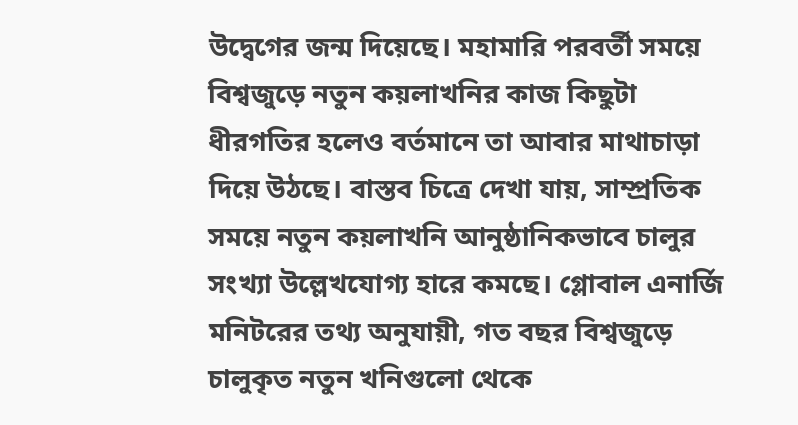উদ্বেগের জন্ম দিয়েছে। মহামারি পরবর্তী সময়ে বিশ্বজুড়ে নতুন কয়লাখনির কাজ কিছুটা ধীরগতির হলেও বর্তমানে তা আবার মাথাচাড়া দিয়ে উঠছে। বাস্তব চিত্রে দেখা যায়, সাম্প্রতিক সময়ে নতুন কয়লাখনি আনুষ্ঠানিকভাবে চালুর সংখ্যা উল্লেখযোগ্য হারে কমছে। গ্লোবাল এনার্জি মনিটরের তথ্য অনুযায়ী, গত বছর বিশ্বজুড়ে চালুকৃত নতুন খনিগুলো থেকে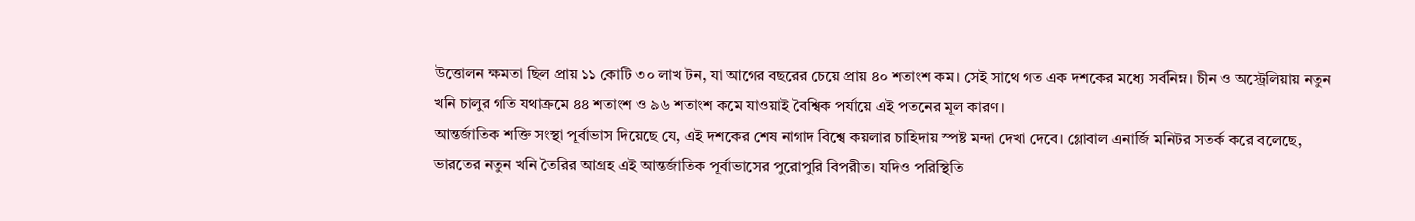উত্তোলন ক্ষমতা ছিল প্রায় ১১ কোটি ৩০ লাখ টন, যা আগের বছরের চেয়ে প্রায় ৪০ শতাংশ কম। সেই সাথে গত এক দশকের মধ্যে সর্বনিম্ন। চীন ও অস্ট্রেলিয়ায় নতুন খনি চালুর গতি যথাক্রমে ৪৪ শতাংশ ও ৯৬ শতাংশ কমে যাওয়াই বৈশ্বিক পর্যায়ে এই পতনের মূল কারণ।
আন্তর্জাতিক শক্তি সংস্থা পূর্বাভাস দিয়েছে যে, এই দশকের শেষ নাগাদ বিশ্বে কয়লার চাহিদায় স্পষ্ট মন্দা দেখা দেবে। গ্লোবাল এনার্জি মনিটর সতর্ক করে বলেছে, ভারতের নতুন খনি তৈরির আগ্রহ এই আন্তর্জাতিক পূর্বাভাসের পুরোপুরি বিপরীত। যদিও পরিস্থিতি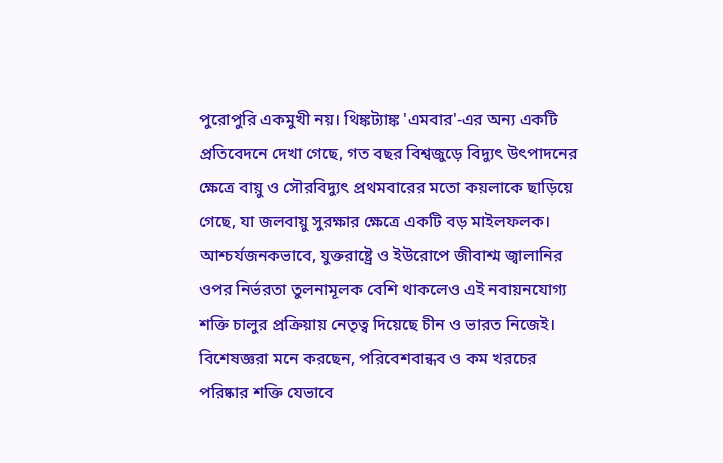পুরোপুরি একমুখী নয়। থিঙ্কট্যাঙ্ক 'এমবার'-এর অন্য একটি প্রতিবেদনে দেখা গেছে, গত বছর বিশ্বজুড়ে বিদ্যুৎ উৎপাদনের ক্ষেত্রে বায়ু ও সৌরবিদ্যুৎ প্রথমবারের মতো কয়লাকে ছাড়িয়ে গেছে, যা জলবায়ু সুরক্ষার ক্ষেত্রে একটি বড় মাইলফলক। আশ্চর্যজনকভাবে, যুক্তরাষ্ট্রে ও ইউরোপে জীবাশ্ম জ্বালানির ওপর নির্ভরতা তুলনামূলক বেশি থাকলেও এই নবায়নযোগ্য শক্তি চালুর প্রক্রিয়ায় নেতৃত্ব দিয়েছে চীন ও ভারত নিজেই।
বিশেষজ্ঞরা মনে করছেন, পরিবেশবান্ধব ও কম খরচের পরিষ্কার শক্তি যেভাবে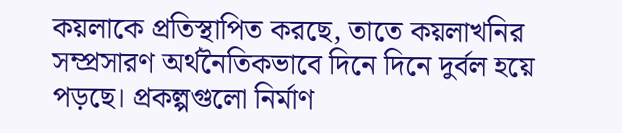কয়লাকে প্রতিস্থাপিত করছে, তাতে কয়লাখনির সম্প্রসারণ অর্থনৈতিকভাবে দিনে দিনে দুর্বল হয়ে পড়ছে। প্রকল্পগুলো নির্মাণ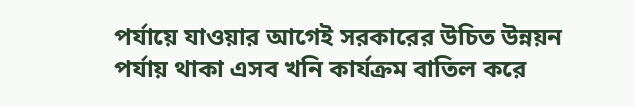পর্যায়ে যাওয়ার আগেই সরকারের উচিত উন্নয়ন পর্যায় থাকা এসব খনি কার্যক্রম বাতিল করে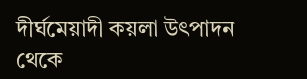দীর্ঘমেয়াদী কয়লা উৎপাদন থেকে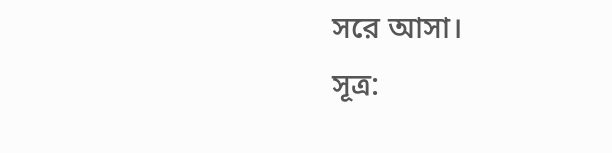সরে আসা।
সূত্র: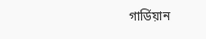গার্ডিয়ান